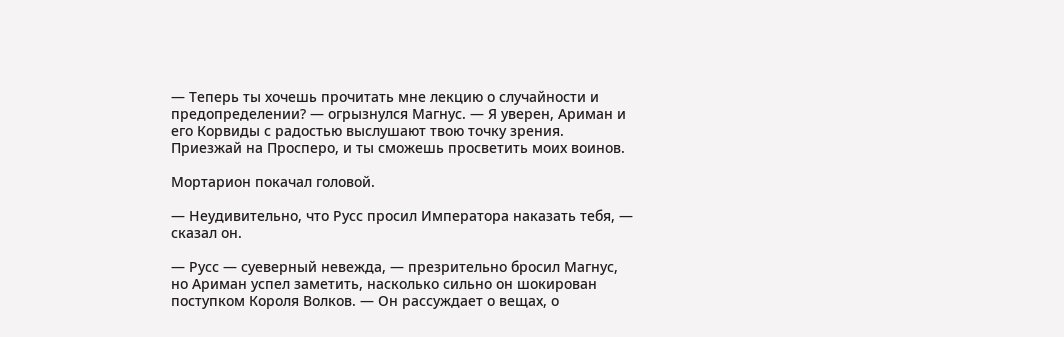— Теперь ты хочешь прочитать мне лекцию о случайности и предопределении? — огрызнулся Магнус. — Я уверен, Ариман и его Корвиды с радостью выслушают твою точку зрения. Приезжай на Просперо, и ты сможешь просветить моих воинов.

Мортарион покачал головой.

— Неудивительно, что Русс просил Императора наказать тебя, — сказал он.

— Русс — суеверный невежда, — презрительно бросил Магнус, но Ариман успел заметить, насколько сильно он шокирован поступком Короля Волков. — Он рассуждает о вещах, о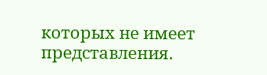которых не имеет представления.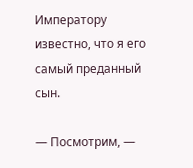Императору известно, что я его самый преданный сын.

— Посмотрим, —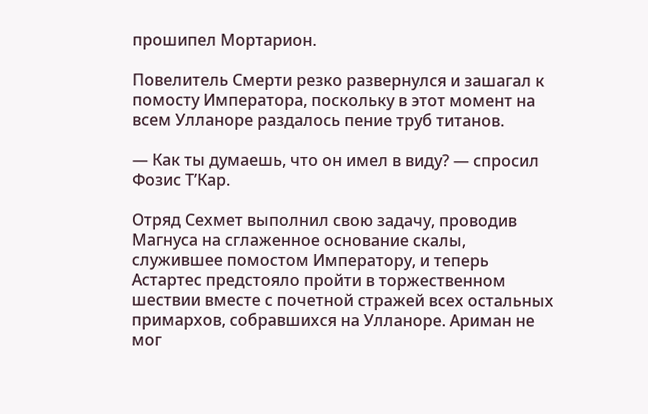прошипел Мортарион.

Повелитель Смерти резко развернулся и зашагал к помосту Императора, поскольку в этот момент на всем Улланоре раздалось пение труб титанов.

— Как ты думаешь, что он имел в виду? — спросил Фозис Т’Кар.

Отряд Сехмет выполнил свою задачу, проводив Магнуса на сглаженное основание скалы, служившее помостом Императору, и теперь Астартес предстояло пройти в торжественном шествии вместе с почетной стражей всех остальных примархов, собравшихся на Улланоре. Ариман не мог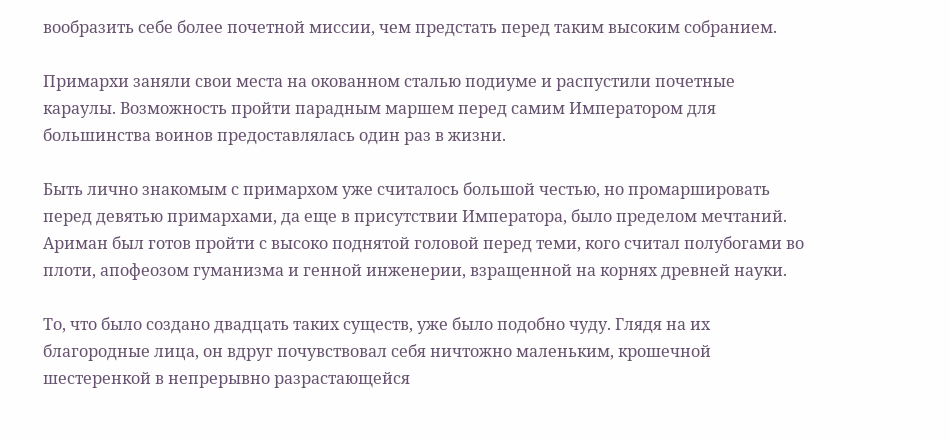вообразить себе более почетной миссии, чем предстать перед таким высоким собранием.

Примархи заняли свои места на окованном сталью подиуме и распустили почетные караулы. Возможность пройти парадным маршем перед самим Императором для большинства воинов предоставлялась один раз в жизни.

Быть лично знакомым с примархом уже считалось большой честью, но промаршировать перед девятью примархами, да еще в присутствии Императора, было пределом мечтаний. Ариман был готов пройти с высоко поднятой головой перед теми, кого считал полубогами во плоти, апофеозом гуманизма и генной инженерии, взращенной на корнях древней науки.

То, что было создано двадцать таких существ, уже было подобно чуду. Глядя на их благородные лица, он вдруг почувствовал себя ничтожно маленьким, крошечной шестеренкой в непрерывно разрастающейся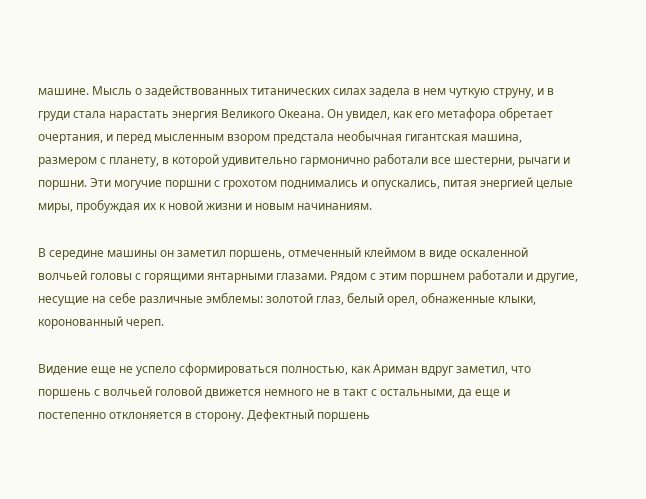машине. Мысль о задействованных титанических силах задела в нем чуткую струну, и в груди стала нарастать энергия Великого Океана. Он увидел, как его метафора обретает очертания, и перед мысленным взором предстала необычная гигантская машина, размером с планету, в которой удивительно гармонично работали все шестерни, рычаги и поршни. Эти могучие поршни с грохотом поднимались и опускались, питая энергией целые миры, пробуждая их к новой жизни и новым начинаниям.

В середине машины он заметил поршень, отмеченный клеймом в виде оскаленной волчьей головы с горящими янтарными глазами. Рядом с этим поршнем работали и другие, несущие на себе различные эмблемы: золотой глаз, белый орел, обнаженные клыки, коронованный череп.

Видение еще не успело сформироваться полностью, как Ариман вдруг заметил, что поршень с волчьей головой движется немного не в такт с остальными, да еще и постепенно отклоняется в сторону. Дефектный поршень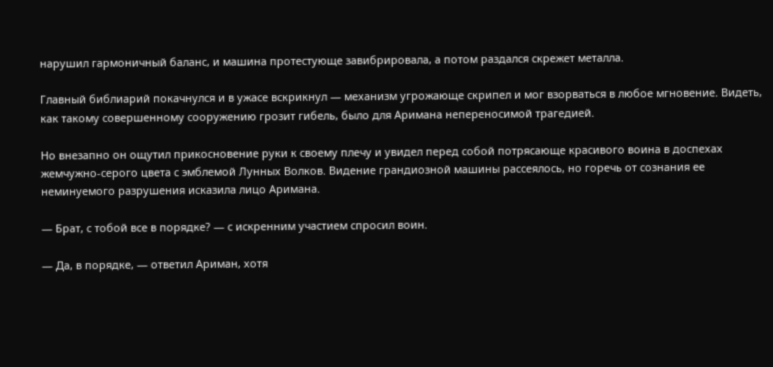нарушил гармоничный баланс, и машина протестующе завибрировала, а потом раздался скрежет металла.

Главный библиарий покачнулся и в ужасе вскрикнул — механизм угрожающе скрипел и мог взорваться в любое мгновение. Видеть, как такому совершенному сооружению грозит гибель, было для Аримана непереносимой трагедией.

Но внезапно он ощутил прикосновение руки к своему плечу и увидел перед собой потрясающе красивого воина в доспехах жемчужно-серого цвета с эмблемой Лунных Волков. Видение грандиозной машины рассеялось, но горечь от сознания ее неминуемого разрушения исказила лицо Аримана.

— Брат, с тобой все в порядке? — с искренним участием спросил воин.

— Да, в порядке, — ответил Ариман, хотя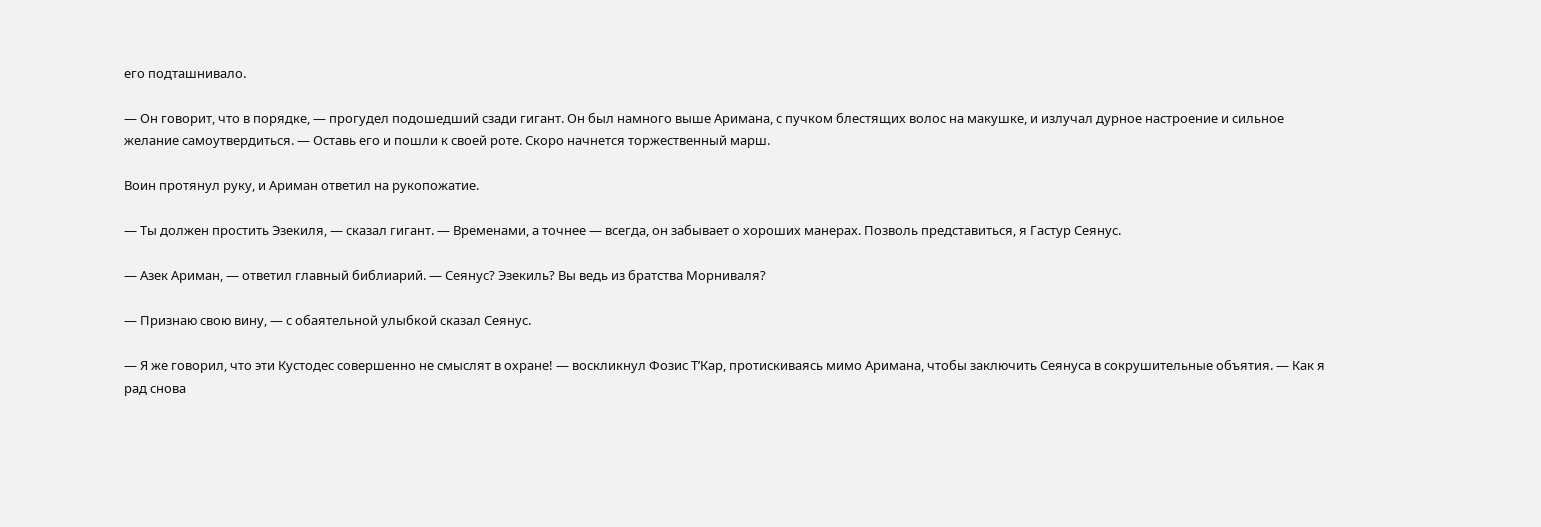его подташнивало.

— Он говорит, что в порядке, — прогудел подошедший сзади гигант. Он был намного выше Аримана, с пучком блестящих волос на макушке, и излучал дурное настроение и сильное желание самоутвердиться. — Оставь его и пошли к своей роте. Скоро начнется торжественный марш.

Воин протянул руку, и Ариман ответил на рукопожатие.

— Ты должен простить Эзекиля, — сказал гигант. — Временами, а точнее — всегда, он забывает о хороших манерах. Позволь представиться, я Гастур Сеянус.

— Азек Ариман, — ответил главный библиарий. — Сеянус? Эзекиль? Вы ведь из братства Морниваля?

— Признаю свою вину, — с обаятельной улыбкой сказал Сеянус.

— Я же говорил, что эти Кустодес совершенно не смыслят в охране! — воскликнул Фозис Т’Кар, протискиваясь мимо Аримана, чтобы заключить Сеянуса в сокрушительные объятия. — Как я рад снова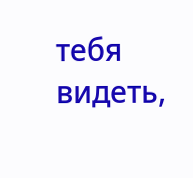тебя видеть,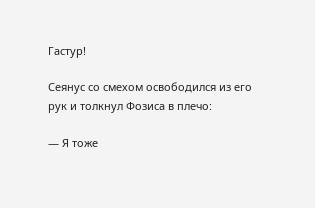Гастур!

Сеянус со смехом освободился из его рук и толкнул Фозиса в плечо:

— Я тоже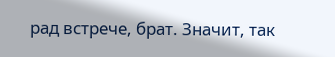рад встрече, брат. Значит, так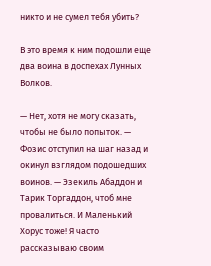никто и не сумел тебя убить?

В это время к ним подошли еще два воина в доспехах Лунных Волков.

— Нет, хотя не могу сказать, чтобы не было попыток. — Фозис отступил на шаг назад и окинул взглядом подошедших воинов. — Эзекиль Абаддон и Тарик Торгаддон, чтоб мне провалиться. И Маленький Хорус тоже! Я часто рассказываю своим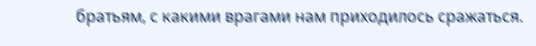братьям, с какими врагами нам приходилось сражаться.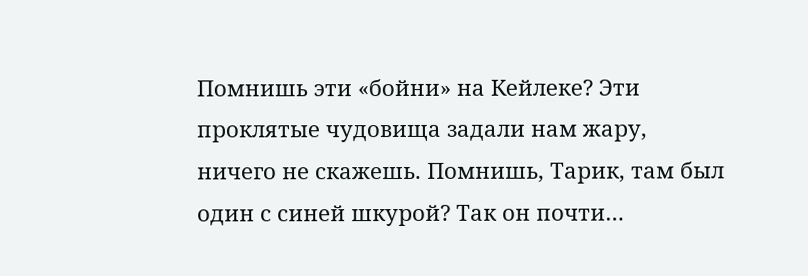Помнишь эти «бойни» на Кейлеке? Эти проклятые чудовища задали нам жару, ничего не скажешь. Помнишь, Тарик, там был один с синей шкурой? Так он почти…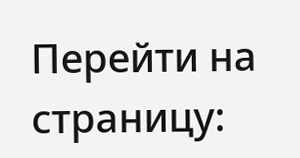Перейти на страницу: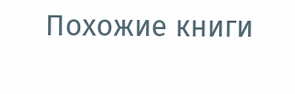Похожие книги